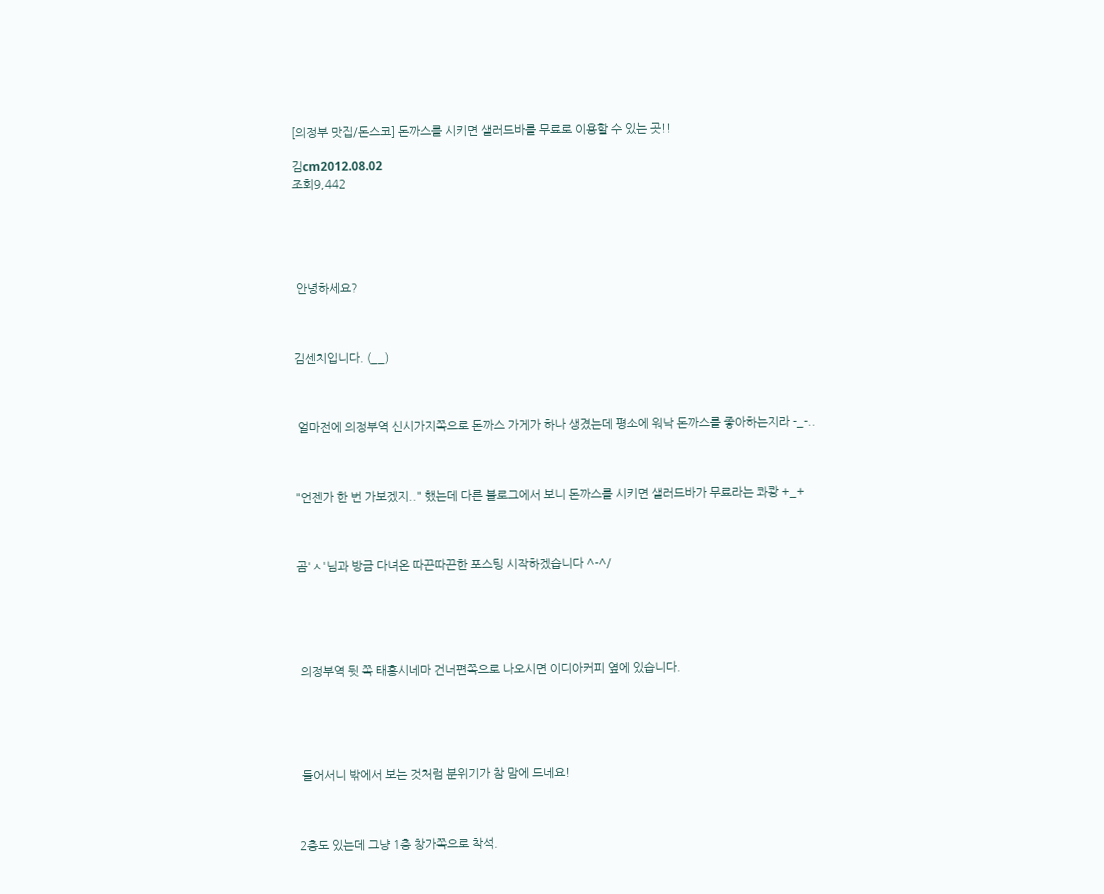[의정부 맛집/돈스코] 돈까스를 시키면 샐러드바를 무료로 이용할 수 있는 곳!!

김cm2012.08.02
조회9,442





 안녕하세요?



김센치입니다. (__)



 얼마전에 의정부역 신시가지쪽으로 돈까스 가게가 하나 생겼는데 평소에 워낙 돈까스를 좋아하는지라 -_-..



"언젠가 한 번 가보겠지.." 했는데 다른 블로그에서 보니 돈까스를 시키면 샐러드바가 무료라는 콰쾅 +_+



곰'ㅅ'님과 방금 다녀온 따끈따끈한 포스팅 시작하겠습니다 ^-^/





 의정부역 뒷 쪽 태흥시네마 건너편쪽으로 나오시면 이디아커피 옆에 있습니다.





 들어서니 밖에서 보는 것처럼 분위기가 참 맘에 드네요!



2층도 있는데 그냥 1층 창가쪽으로 착석.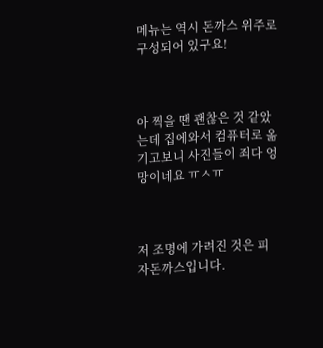메뉴는 역시 돈까스 위주로 구성되어 있구요!



아 찍을 땐 괜찮은 것 같았는데 집에와서 컴퓨터로 옮기고보니 사진들이 죄다 엉망이네요 ㅠㅅㅠ



저 조명에 가려진 것은 피자돈까스입니다.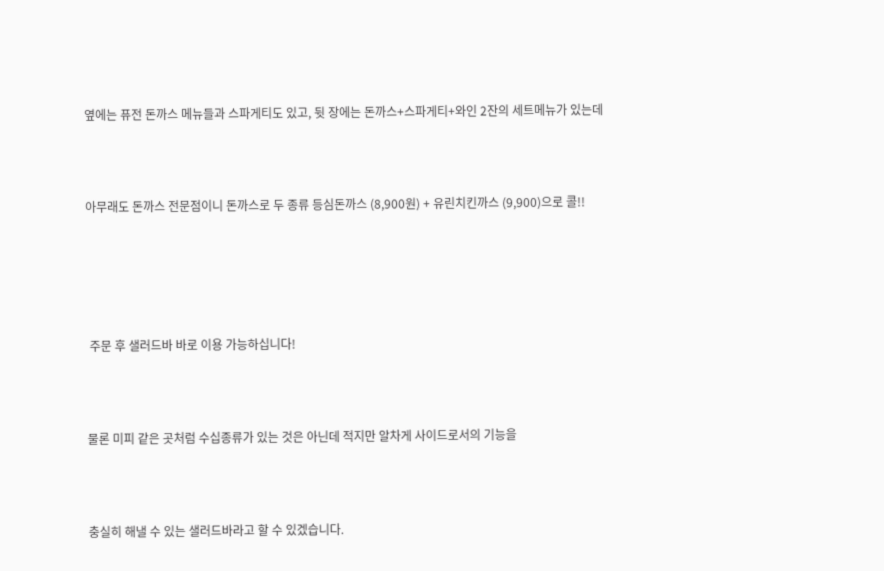옆에는 퓨전 돈까스 메뉴들과 스파게티도 있고, 뒷 장에는 돈까스+스파게티+와인 2잔의 세트메뉴가 있는데



아무래도 돈까스 전문점이니 돈까스로 두 종류 등심돈까스 (8,900원) + 유린치킨까스 (9,900)으로 콜!!





 주문 후 샐러드바 바로 이용 가능하십니다!



물론 미피 같은 곳처럼 수십종류가 있는 것은 아닌데 적지만 알차게 사이드로서의 기능을



충실히 해낼 수 있는 샐러드바라고 할 수 있겠습니다.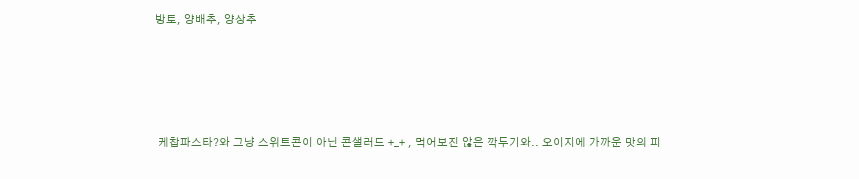방토, 양배추, 양상추





 케찹파스타?와 그냥 스위트콘이 아닌 콘샐러드 +_+ , 먹어보진 않은 깍두기와.. 오이지에 가까운 맛의 피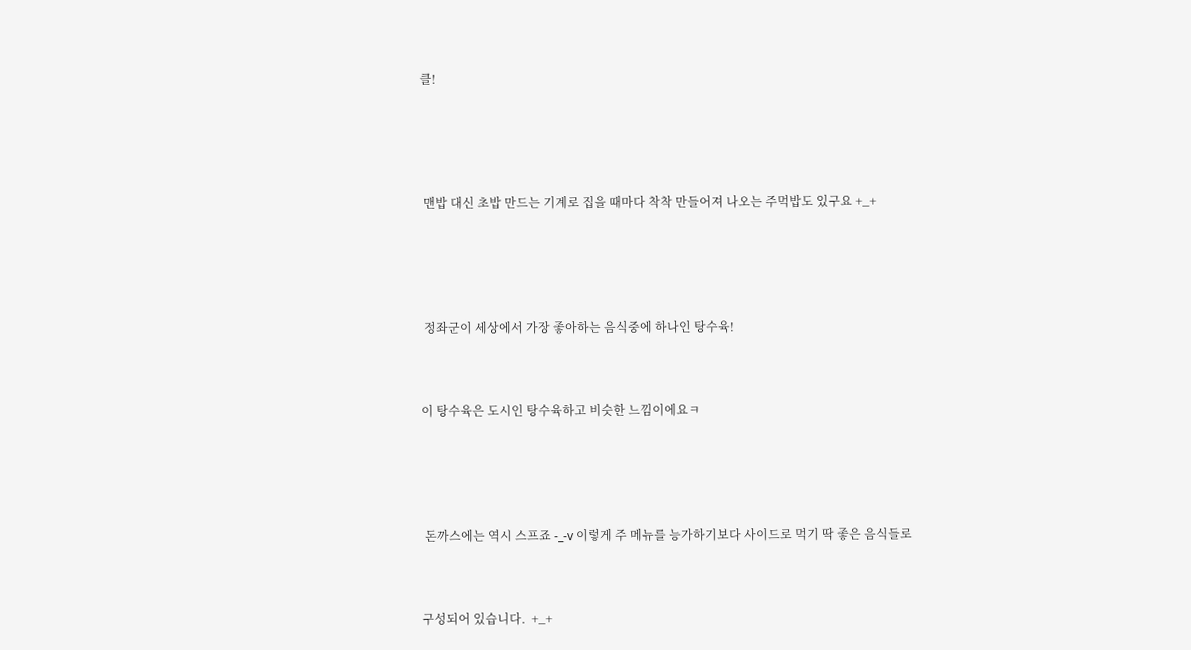클!





 맨밥 대신 초밥 만드는 기계로 집을 때마다 착착 만들어져 나오는 주먹밥도 있구요 +_+





 정좌군이 세상에서 가장 좋아하는 음식중에 하나인 탕수육!



이 탕수육은 도시인 탕수육하고 비슷한 느낌이에요ㅋ





 돈까스에는 역시 스프죠 -_-v 이렇게 주 메뉴를 능가하기보다 사이드로 먹기 딱 좋은 음식들로



구성되어 있습니다.  +_+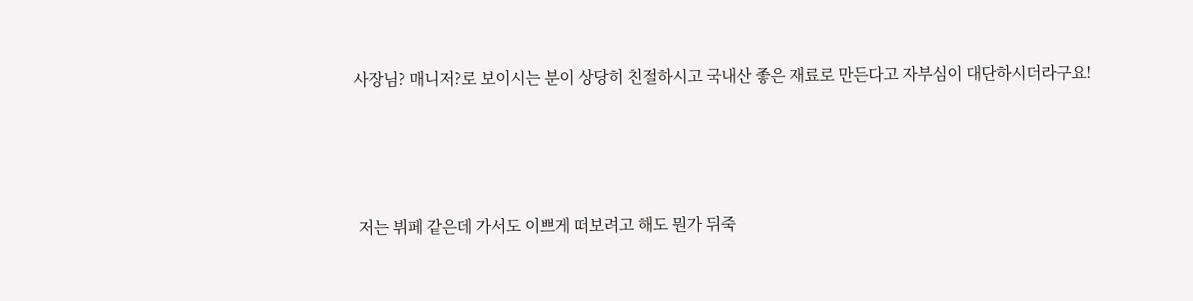사장님? 매니저?로 보이시는 분이 상당히 친절하시고 국내산 좋은 재료로 만든다고 자부심이 대단하시더라구요!





 저는 뷔페 같은데 가서도 이쁘게 떠보려고 해도 뭔가 뒤죽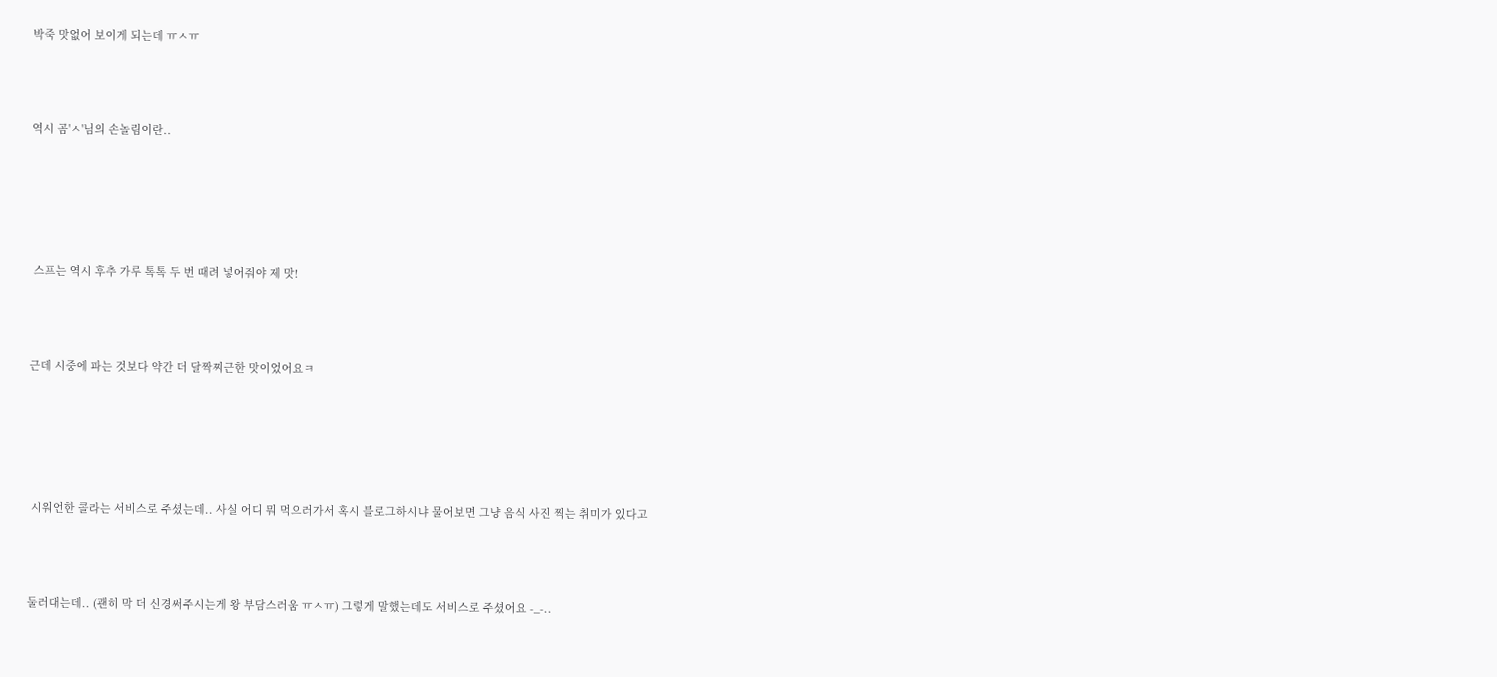박죽 맛없어 보이게 되는데 ㅠㅅㅠ



역시 곰'ㅅ'님의 손놀림이란..





 스프는 역시 후추 가루 톡톡 두 번 때려 넣어줘야 제 맛!



근데 시중에 파는 것보다 약간 더 달짝찌근한 맛이었어요ㅋ





 시워언한 콜라는 서비스로 주셨는데.. 사실 어디 뭐 먹으러가서 혹시 블로그하시냐 물어보면 그냥 음식 사진 찍는 취미가 있다고



둘러대는데.. (괜히 막 더 신경써주시는게 왕 부담스러움 ㅠㅅㅠ) 그렇게 말했는데도 서비스로 주셨어요 -_-..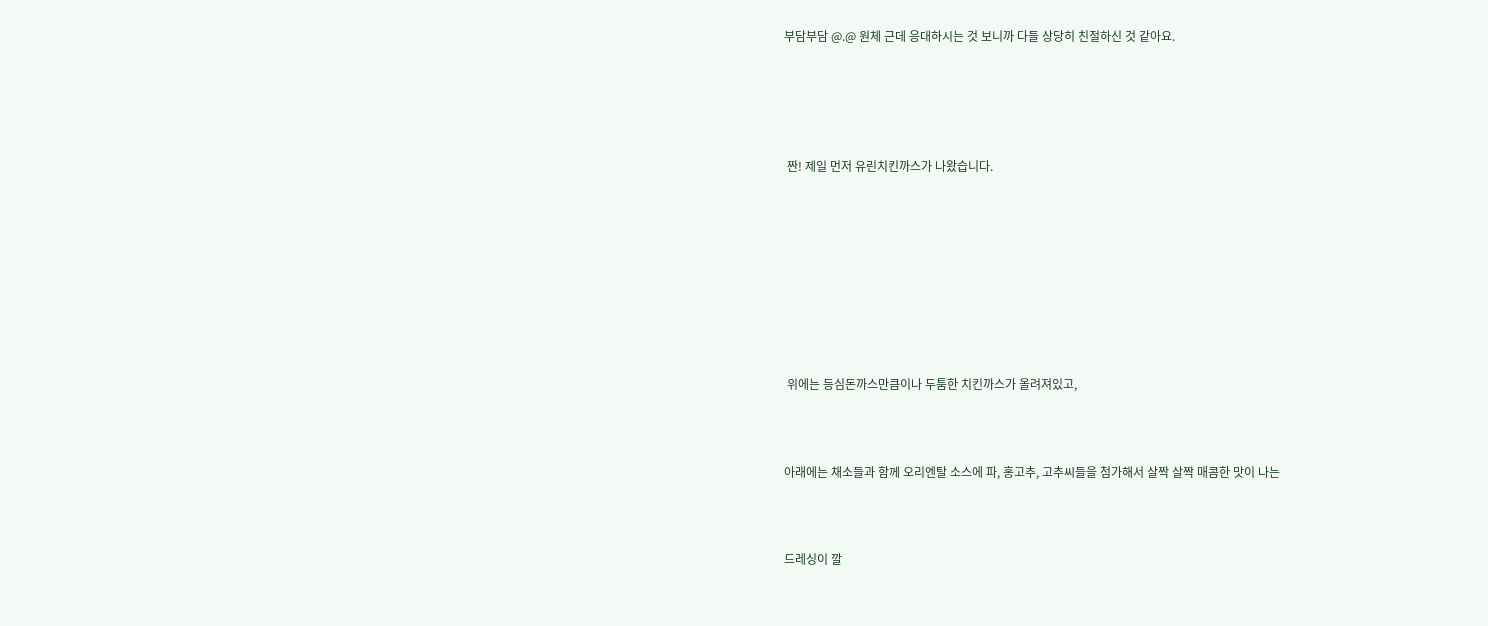부담부담 @.@ 원체 근데 응대하시는 것 보니까 다들 상당히 친절하신 것 같아요.





 짠! 제일 먼저 유린치킨까스가 나왔습니다.









 위에는 등심돈까스만큼이나 두툼한 치킨까스가 올려져있고,



아래에는 채소들과 함께 오리엔탈 소스에 파, 홍고추, 고추씨들을 첨가해서 살짝 살짝 매콤한 맛이 나는



드레싱이 깔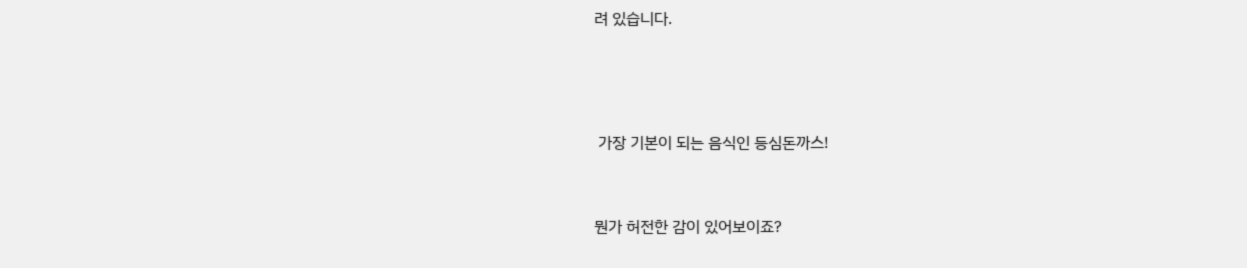려 있습니다.





 가장 기본이 되는 음식인 등심돈까스!



뭔가 허전한 감이 있어보이죠?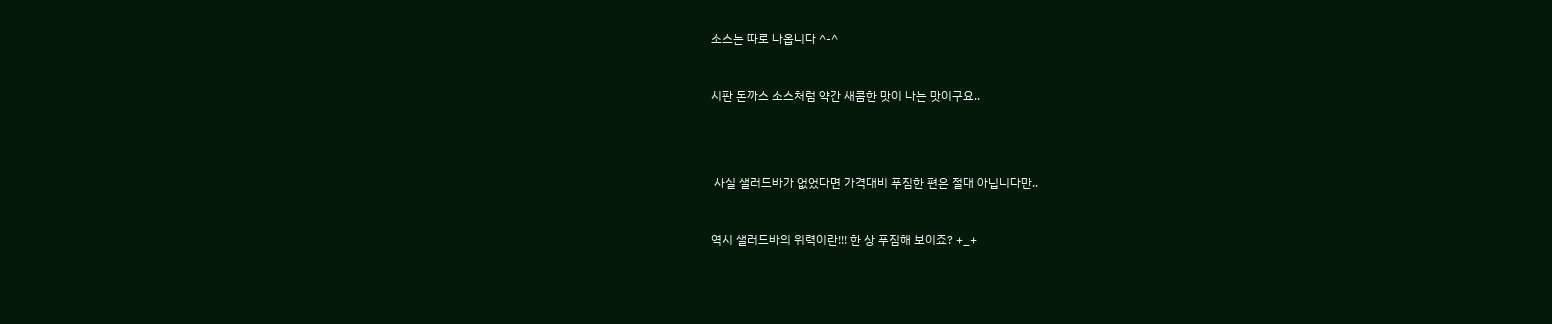소스는 따로 나옵니다 ^-^



시판 돈까스 소스처럼 약간 새콤한 맛이 나는 맛이구요..





 사실 샐러드바가 없었다면 가격대비 푸짐한 편은 절대 아닙니다만..



역시 샐러드바의 위력이란!!! 한 상 푸짐해 보이죠? +_+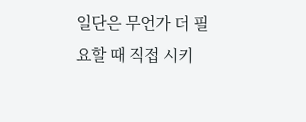일단은 무언가 더 필요할 때 직접 시키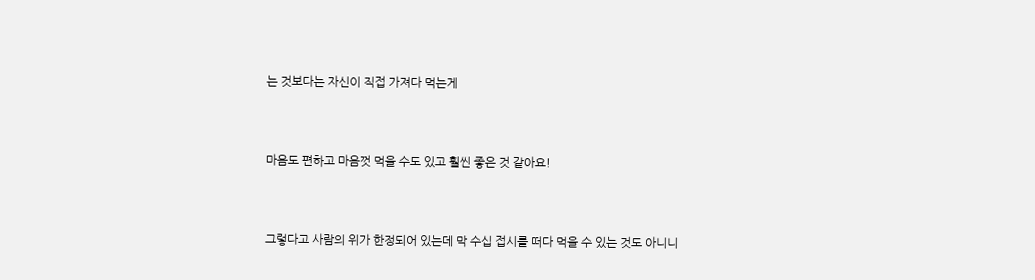는 것보다는 자신이 직접 가져다 먹는게



마음도 편하고 마음껏 먹을 수도 있고 훨씬 좋은 것 같아요!



그렇다고 사람의 위가 한정되어 있는데 막 수십 접시를 떠다 먹을 수 있는 것도 아니니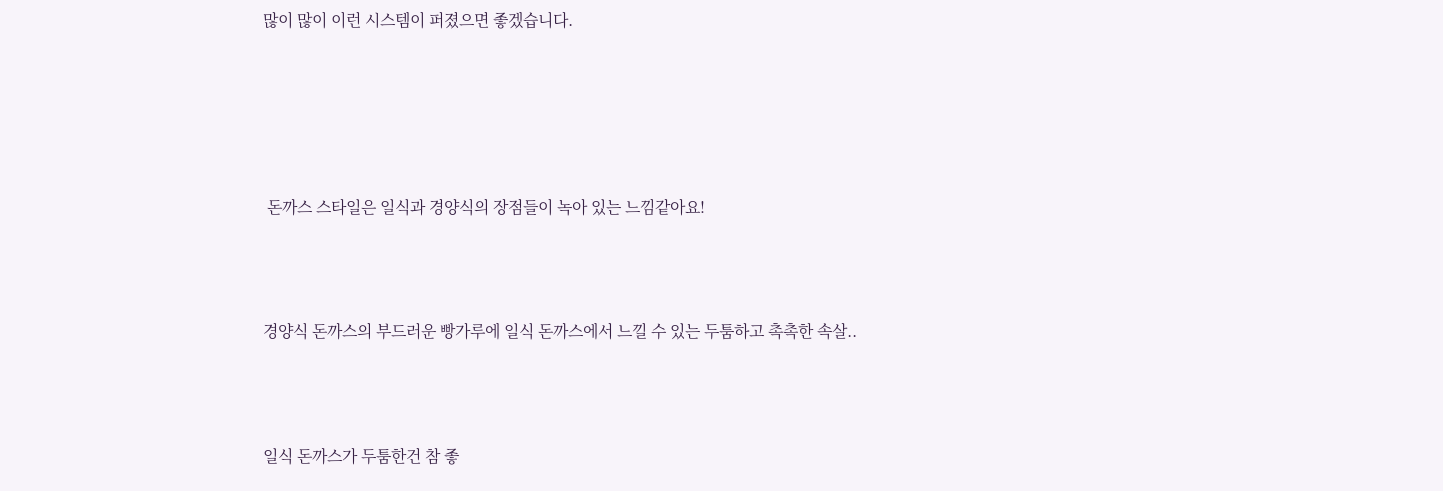많이 많이 이런 시스템이 퍼졌으면 좋겠습니다.





 돈까스 스타일은 일식과 경양식의 장점들이 녹아 있는 느낌같아요!



경양식 돈까스의 부드러운 빵가루에 일식 돈까스에서 느낄 수 있는 두툼하고 촉촉한 속살..



일식 돈까스가 두툼한건 참 좋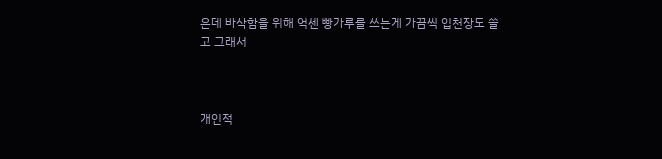은데 바삭함을 위해 억센 빵가루를 쓰는게 가끔씩 입천장도 쓸고 그래서



개인적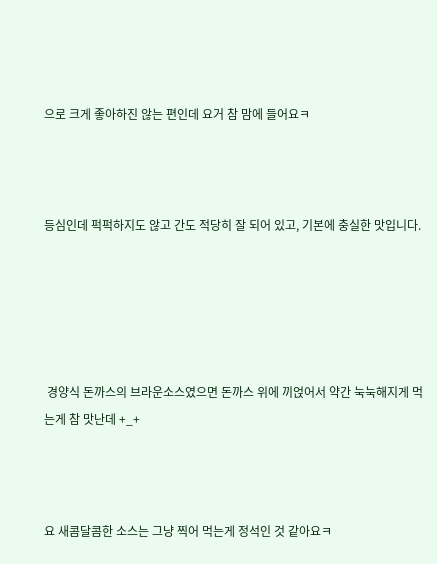으로 크게 좋아하진 않는 편인데 요거 참 맘에 들어요ㅋ



등심인데 퍽퍽하지도 않고 간도 적당히 잘 되어 있고, 기본에 충실한 맛입니다.





 경양식 돈까스의 브라운소스였으면 돈까스 위에 끼얹어서 약간 눅눅해지게 먹는게 참 맛난데 +_+



요 새콤달콤한 소스는 그냥 찍어 먹는게 정석인 것 같아요ㅋ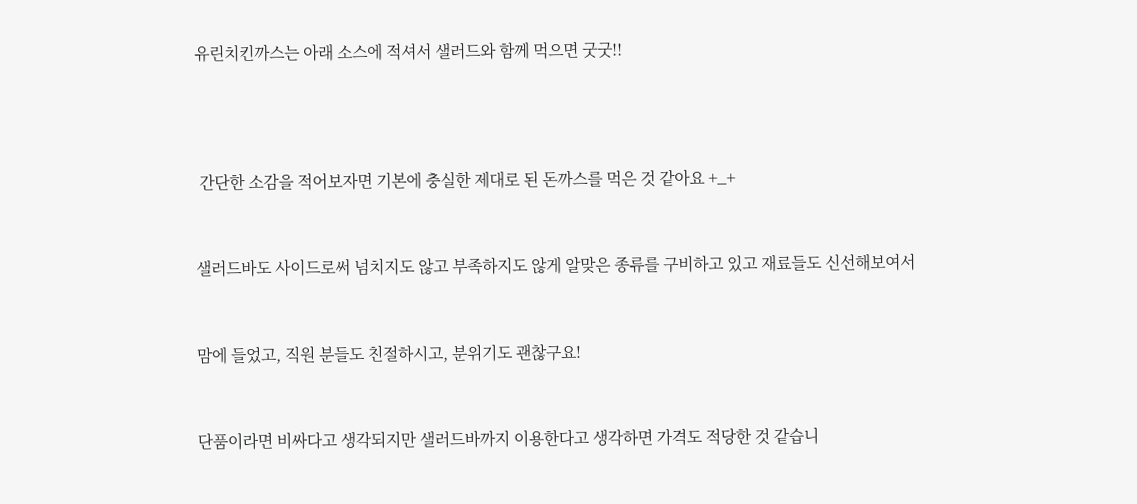유린치킨까스는 아래 소스에 적셔서 샐러드와 함께 먹으면 굿굿!!





 간단한 소감을 적어보자면 기본에 충실한 제대로 된 돈까스를 먹은 것 같아요 +_+



샐러드바도 사이드로써 넘치지도 않고 부족하지도 않게 알맞은 종류를 구비하고 있고 재료들도 신선해보여서



맘에 들었고, 직원 분들도 친절하시고, 분위기도 괜찮구요!



단품이라면 비싸다고 생각되지만 샐러드바까지 이용한다고 생각하면 가격도 적당한 것 같습니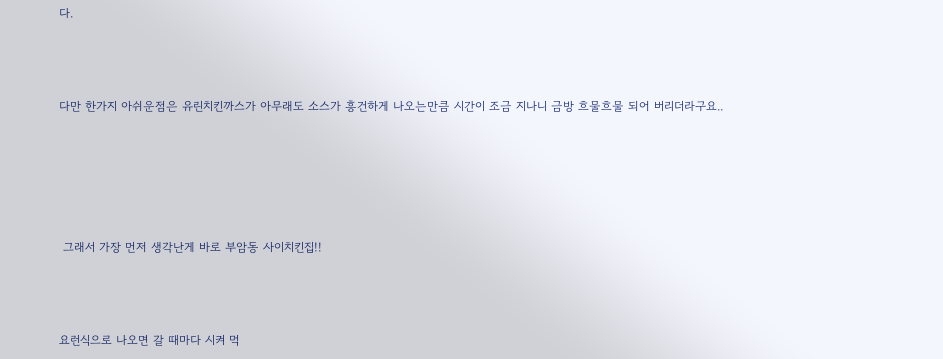다.



다만 한가지 아쉬운점은 유린치킨까스가 아무래도 소스가 흥건하게 나오는만큼 시간이 조금 지나니 금방 흐물흐물 되어 버리더라구요..





 그래서 가장 먼저 생각난게 바로 부암동 사이치킨집!!



요런식으로 나오면 갈 때마다 시켜 먹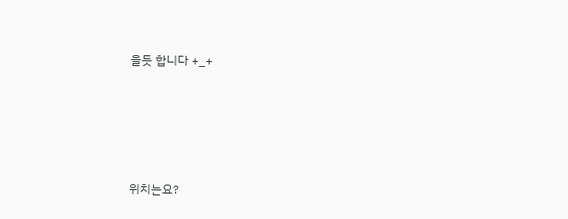을듯 합니다 +_+





위치는요?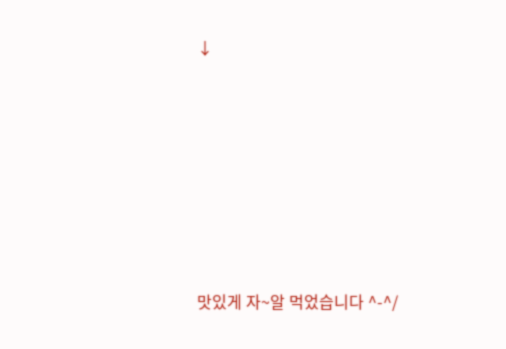↓







맛있게 자~알 먹었습니다 ^-^/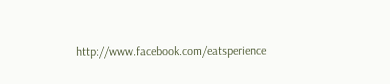http://www.facebook.com/eatsperience